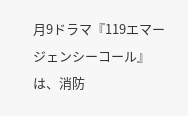月9ドラマ『119エマージェンシーコール』は、消防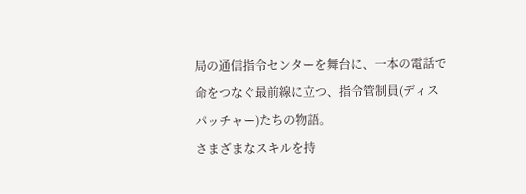局の通信指令センターを舞台に、一本の電話で命をつなぐ最前線に立つ、指令管制員(ディスパッチャー)たちの物語。
さまざまなスキルを持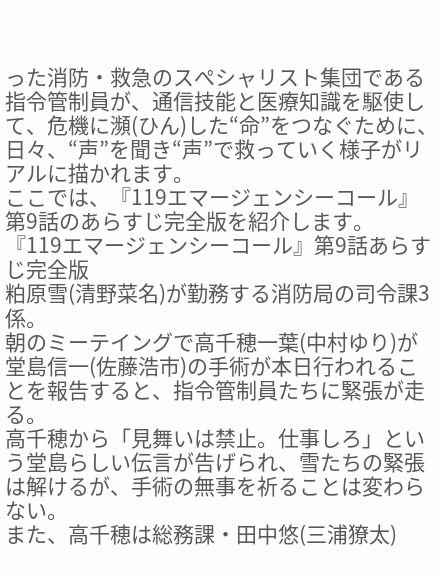った消防・救急のスぺシャリスト集団である指令管制員が、通信技能と医療知識を駆使して、危機に瀕(ひん)した“命”をつなぐために、日々、“声”を聞き“声”で救っていく様子がリアルに描かれます。
ここでは、『119エマージェンシーコール』第9話のあらすじ完全版を紹介します。
『119エマージェンシーコール』第9話あらすじ完全版
粕原雪(清野菜名)が勤務する消防局の司令課3係。
朝のミーテイングで高千穂一葉(中村ゆり)が堂島信一(佐藤浩市)の手術が本日行われることを報告すると、指令管制員たちに緊張が走る。
高千穂から「見舞いは禁止。仕事しろ」という堂島らしい伝言が告げられ、雪たちの緊張は解けるが、手術の無事を祈ることは変わらない。
また、高千穂は総務課・田中悠(三浦獠太)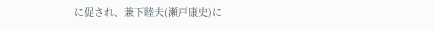に促され、兼下睦夫(瀬戸康史)に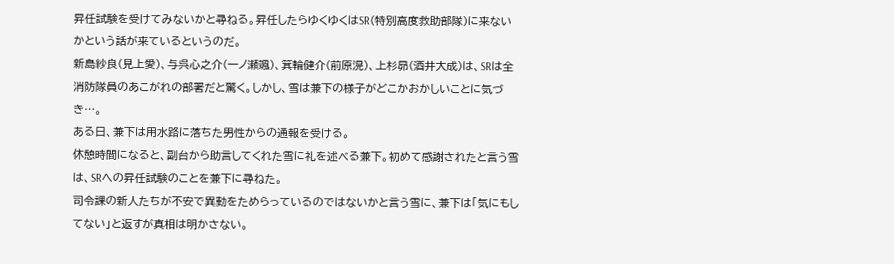昇任試験を受けてみないかと尋ねる。昇任したらゆくゆくはSR(特別高度救助部隊)に来ないかという話が来ているというのだ。
新島紗良(見上愛)、与呉心之介(一ノ瀬颯)、箕輪健介(前原滉)、上杉昴(酒井大成)は、SRは全消防隊員のあこがれの部署だと驚く。しかし、雪は兼下の様子がどこかおかしいことに気づき…。
ある日、兼下は用水路に落ちた男性からの通報を受ける。
休憩時間になると、副台から助言してくれた雪に礼を述べる兼下。初めて感謝されたと言う雪は、SRへの昇任試験のことを兼下に尋ねた。
司令課の新人たちが不安で異動をためらっているのではないかと言う雪に、兼下は「気にもしてない」と返すが真相は明かさない。